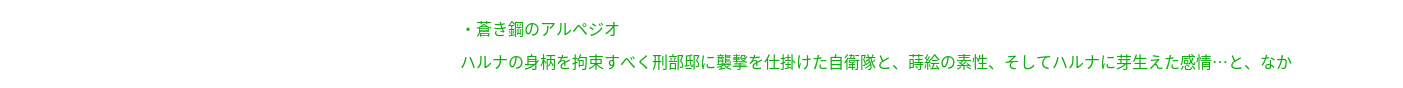・蒼き鋼のアルペジオ
ハルナの身柄を拘束すべく刑部邸に襲撃を仕掛けた自衛隊と、蒔絵の素性、そしてハルナに芽生えた感情…と、なか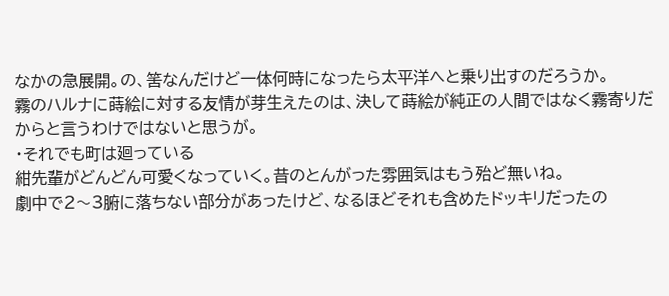なかの急展開。の、筈なんだけど一体何時になったら太平洋へと乗り出すのだろうか。
霧のハルナに蒔絵に対する友情が芽生えたのは、決して蒔絵が純正の人間ではなく霧寄りだからと言うわけではないと思うが。
・それでも町は廻っている
紺先輩がどんどん可愛くなっていく。昔のとんがった雰囲気はもう殆ど無いね。
劇中で2〜3腑に落ちない部分があったけど、なるほどそれも含めたドッキリだったの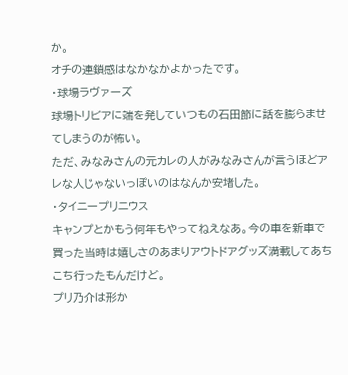か。
オチの連鎖感はなかなかよかったです。
・球場ラヴァーズ
球場トリビアに端を発していつもの石田節に話を膨らませてしまうのが怖い。
ただ、みなみさんの元カレの人がみなみさんが言うほどアレな人じゃないっぽいのはなんか安堵した。
・タイニープリニウス
キャンプとかもう何年もやってねえなあ。今の車を新車で買った当時は嬉しさのあまりアウトドアグッズ満載してあちこち行ったもんだけど。
プリ乃介は形か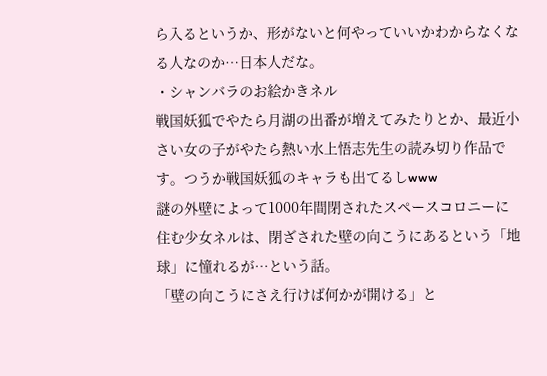ら入るというか、形がないと何やっていいかわからなくなる人なのか…日本人だな。
・シャンバラのお絵かきネル
戦国妖狐でやたら月湖の出番が増えてみたりとか、最近小さい女の子がやたら熱い水上悟志先生の読み切り作品です。つうか戦国妖狐のキャラも出てるしwww
謎の外壁によって1000年間閉されたスペースコロニーに住む少女ネルは、閉ざされた壁の向こうにあるという「地球」に憧れるが…という話。
「壁の向こうにさえ行けば何かが開ける」と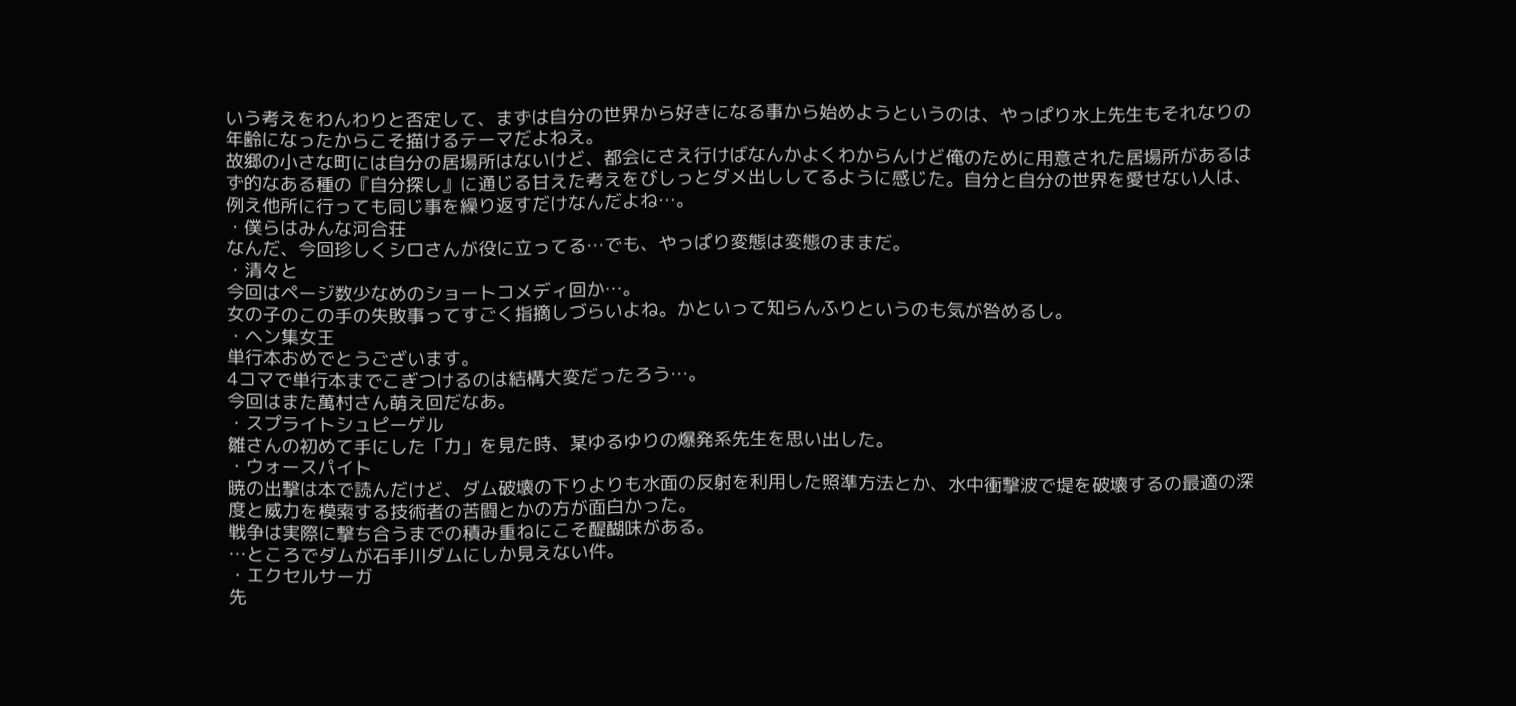いう考えをわんわりと否定して、まずは自分の世界から好きになる事から始めようというのは、やっぱり水上先生もそれなりの年齢になったからこそ描けるテーマだよねえ。
故郷の小さな町には自分の居場所はないけど、都会にさえ行けばなんかよくわからんけど俺のために用意された居場所があるはず的なある種の『自分探し』に通じる甘えた考えをびしっとダメ出ししてるように感じた。自分と自分の世界を愛せない人は、例え他所に行っても同じ事を繰り返すだけなんだよね…。
・僕らはみんな河合荘
なんだ、今回珍しくシロさんが役に立ってる…でも、やっぱり変態は変態のままだ。
・清々と
今回はページ数少なめのショートコメディ回か…。
女の子のこの手の失敗事ってすごく指摘しづらいよね。かといって知らんふりというのも気が咎めるし。
・ヘン集女王
単行本おめでとうございます。
4コマで単行本までこぎつけるのは結構大変だったろう…。
今回はまた萬村さん萌え回だなあ。
・スプライトシュピーゲル
雛さんの初めて手にした「力」を見た時、某ゆるゆりの爆発系先生を思い出した。
・ウォースパイト
暁の出撃は本で読んだけど、ダム破壊の下りよりも水面の反射を利用した照準方法とか、水中衝撃波で堤を破壊するの最適の深度と威力を模索する技術者の苦闘とかの方が面白かった。
戦争は実際に撃ち合うまでの積み重ねにこそ醍醐味がある。
…ところでダムが石手川ダムにしか見えない件。
・エクセルサーガ
先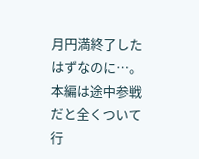月円満終了したはずなのに…。
本編は途中参戦だと全くついて行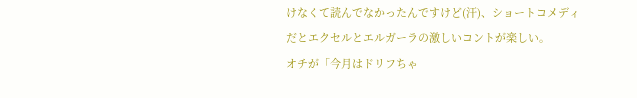けなくて読んでなかったんですけど(汗)、ショートコメディだとエクセルとエルガーラの激しいコントが楽しい。
オチが「今月はドリフちゃ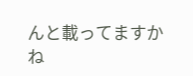んと載ってますかね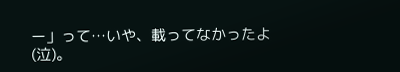ー」って…いや、載ってなかったよ(泣)。